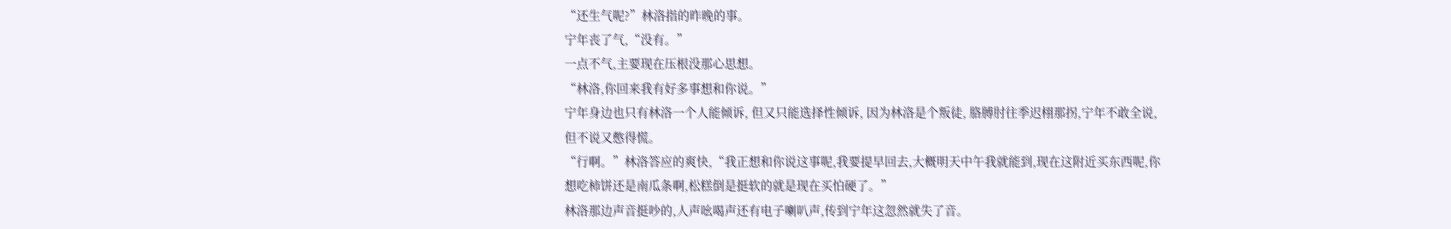“还生气呢?”林洛指的昨晚的事。
宁年丧了气,“没有。”
一点不气,主要现在压根没那心思想。
“林洛,你回来我有好多事想和你说。”
宁年身边也只有林洛一个人能倾诉, 但又只能选择性倾诉, 因为林洛是个叛徒, 胳膊肘往季迟栩那拐,宁年不敢全说,但不说又憋得慌。
“行啊。”林洛答应的爽快,“我正想和你说这事呢,我要提早回去,大概明天中午我就能到,现在这附近买东西呢,你想吃柿饼还是南瓜条啊,松糕倒是挺软的就是现在买怕硬了。”
林洛那边声音挺吵的,人声吆喝声还有电子喇叭声,传到宁年这忽然就失了音。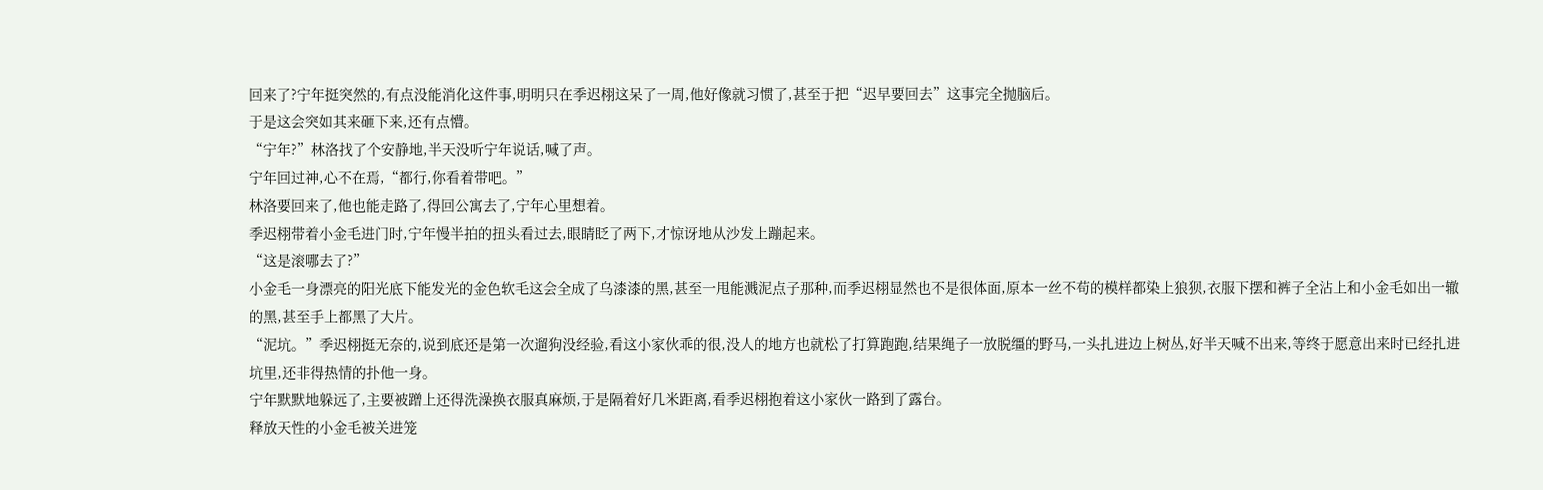回来了?宁年挺突然的,有点没能消化这件事,明明只在季迟栩这呆了一周,他好像就习惯了,甚至于把“迟早要回去”这事完全抛脑后。
于是这会突如其来砸下来,还有点懵。
“宁年?”林洛找了个安静地,半天没听宁年说话,喊了声。
宁年回过神,心不在焉,“都行,你看着带吧。”
林洛要回来了,他也能走路了,得回公寓去了,宁年心里想着。
季迟栩带着小金毛进门时,宁年慢半拍的扭头看过去,眼睛眨了两下,才惊讶地从沙发上蹦起来。
“这是滚哪去了?”
小金毛一身漂亮的阳光底下能发光的金色软毛这会全成了乌漆漆的黑,甚至一甩能溅泥点子那种,而季迟栩显然也不是很体面,原本一丝不苟的模样都染上狼狈,衣服下摆和裤子全沾上和小金毛如出一辙的黑,甚至手上都黑了大片。
“泥坑。”季迟栩挺无奈的,说到底还是第一次遛狗没经验,看这小家伙乖的很,没人的地方也就松了打算跑跑,结果绳子一放脱缰的野马,一头扎进边上树丛,好半天喊不出来,等终于愿意出来时已经扎进坑里,还非得热情的扑他一身。
宁年默默地躲远了,主要被蹭上还得洗澡换衣服真麻烦,于是隔着好几米距离,看季迟栩抱着这小家伙一路到了露台。
释放天性的小金毛被关进笼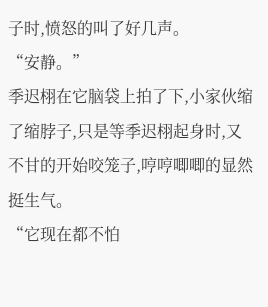子时,愤怒的叫了好几声。
“安静。”
季迟栩在它脑袋上拍了下,小家伙缩了缩脖子,只是等季迟栩起身时,又不甘的开始咬笼子,哼哼唧唧的显然挺生气。
“它现在都不怕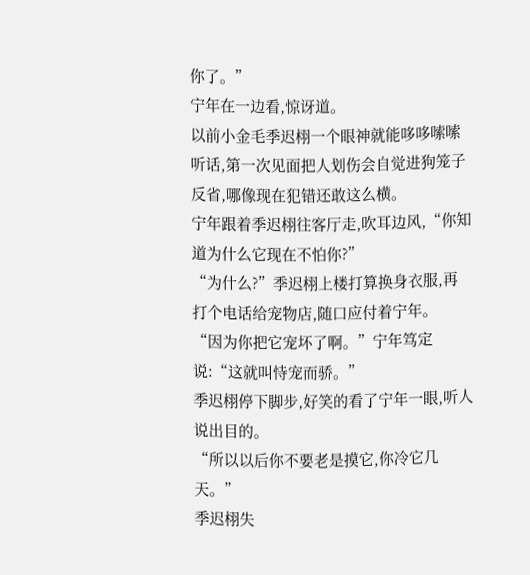你了。”
宁年在一边看,惊讶道。
以前小金毛季迟栩一个眼神就能哆哆嗦嗦听话,第一次见面把人划伤会自觉进狗笼子反省,哪像现在犯错还敢这么横。
宁年跟着季迟栩往客厅走,吹耳边风,“你知道为什么它现在不怕你?”
“为什么?”季迟栩上楼打算换身衣服,再打个电话给宠物店,随口应付着宁年。
“因为你把它宠坏了啊。”宁年笃定说:“这就叫恃宠而骄。”
季迟栩停下脚步,好笑的看了宁年一眼,听人说出目的。
“所以以后你不要老是摸它,你冷它几天。”
季迟栩失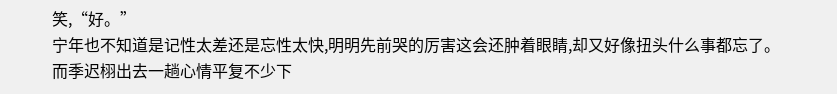笑,“好。”
宁年也不知道是记性太差还是忘性太快,明明先前哭的厉害这会还肿着眼睛,却又好像扭头什么事都忘了。
而季迟栩出去一趟心情平复不少下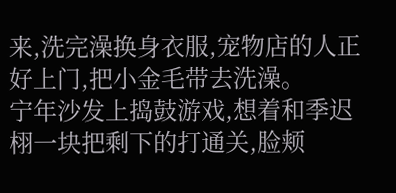来,洗完澡换身衣服,宠物店的人正好上门,把小金毛带去洗澡。
宁年沙发上捣鼓游戏,想着和季迟栩一块把剩下的打通关,脸颊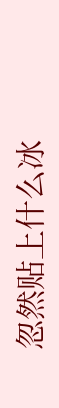忽然贴上什么冰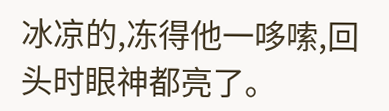冰凉的,冻得他一哆嗦,回头时眼神都亮了。